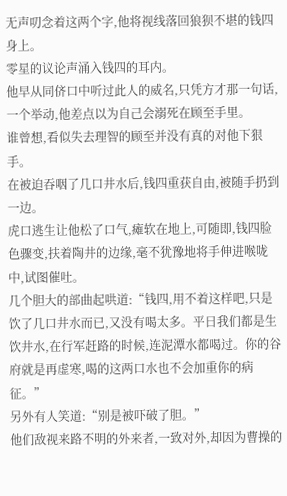无声叨念着这两个字,他将视线落回狼狈不堪的钱四身上。
零星的议论声涌入钱四的耳内。
他早从同侪口中听过此人的威名,只凭方才那一句话,一个举动,他差点以为自己会溺死在顾至手里。
谁曾想,看似失去理智的顾至并没有真的对他下狠手。
在被迫吞咽了几口井水后,钱四重获自由,被随手扔到一边。
虎口逃生让他松了口气,瘫软在地上,可随即,钱四脸色骤变,扶着陶井的边缘,毫不犹豫地将手伸进喉咙中,试图催吐。
几个胆大的部曲起哄道:“钱四,用不着这样吧,只是饮了几口井水而已,又没有喝太多。平日我们都是生饮井水,在行军赶路的时候,连泥潭水都喝过。你的谷府就是再虚寒,喝的这两口水也不会加重你的病征。”
另外有人笑道:“别是被吓破了胆。”
他们敌视来路不明的外来者,一致对外,却因为曹操的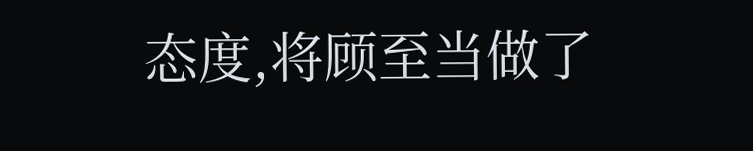态度,将顾至当做了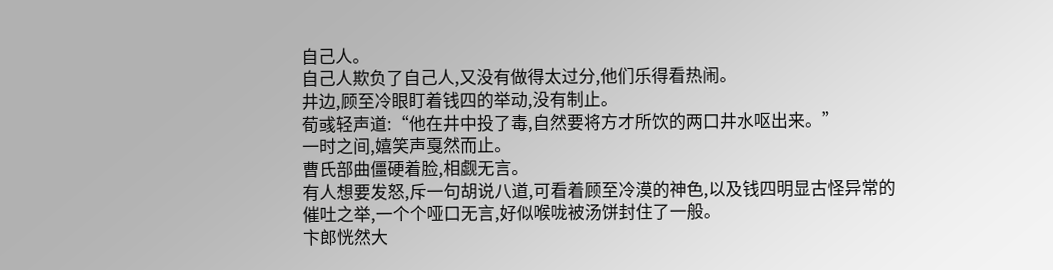自己人。
自己人欺负了自己人,又没有做得太过分,他们乐得看热闹。
井边,顾至冷眼盯着钱四的举动,没有制止。
荀彧轻声道:“他在井中投了毒,自然要将方才所饮的两口井水呕出来。”
一时之间,嬉笑声戛然而止。
曹氏部曲僵硬着脸,相觑无言。
有人想要发怒,斥一句胡说八道,可看着顾至冷漠的神色,以及钱四明显古怪异常的催吐之举,一个个哑口无言,好似喉咙被汤饼封住了一般。
卞郎恍然大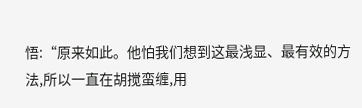悟:“原来如此。他怕我们想到这最浅显、最有效的方法,所以一直在胡搅蛮缠,用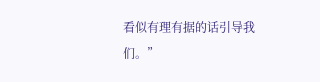看似有理有据的话引导我们。”